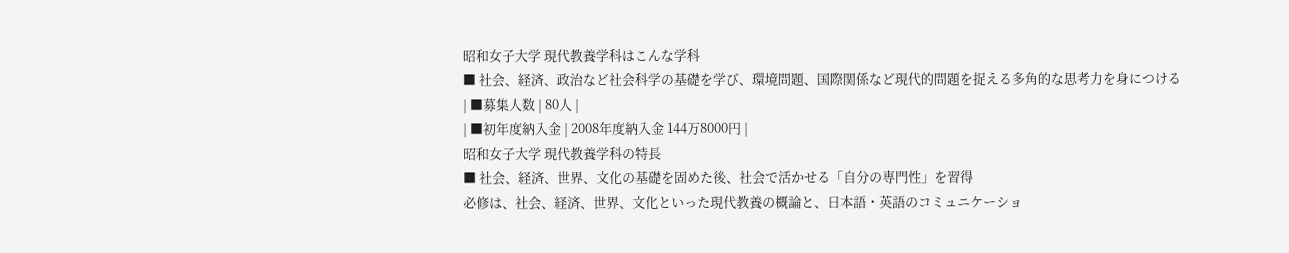昭和女子大学 現代教養学科はこんな学科
■ 社会、経済、政治など社会科学の基礎を学び、環境問題、国際関係など現代的問題を捉える多角的な思考力を身につける
| ■募集人数 | 80人 |
| ■初年度納入金 | 2008年度納入金 144万8000円 |
昭和女子大学 現代教養学科の特長
■ 社会、経済、世界、文化の基礎を固めた後、社会で活かせる「自分の専門性」を習得
必修は、社会、経済、世界、文化といった現代教養の概論と、日本語・英語のコミュニケーショ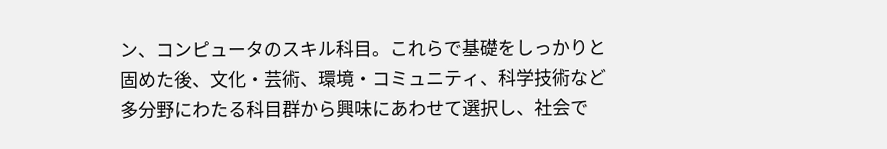ン、コンピュータのスキル科目。これらで基礎をしっかりと固めた後、文化・芸術、環境・コミュニティ、科学技術など多分野にわたる科目群から興味にあわせて選択し、社会で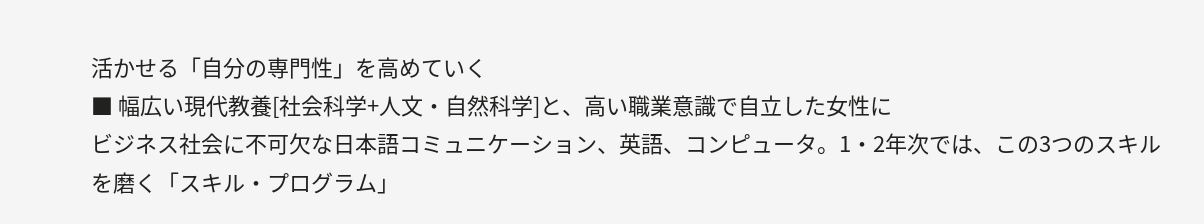活かせる「自分の専門性」を高めていく
■ 幅広い現代教養[社会科学+人文・自然科学]と、高い職業意識で自立した女性に
ビジネス社会に不可欠な日本語コミュニケーション、英語、コンピュータ。1・2年次では、この3つのスキルを磨く「スキル・プログラム」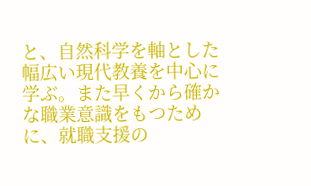と、自然科学を軸とした幅広い現代教養を中心に学ぶ。また早くから確かな職業意識をもつために、就職支援の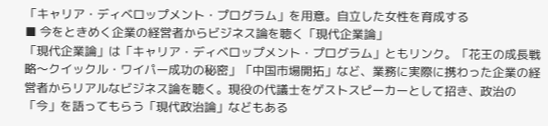「キャリア・ディベロップメント・プログラム」を用意。自立した女性を育成する
■ 今をときめく企業の経営者からビジネス論を聴く「現代企業論」
「現代企業論」は「キャリア・ディベロップメント・プログラム」ともリンク。「花王の成長戦略〜クイックル・ワイパー成功の秘密」「中国市場開拓」など、業務に実際に携わった企業の経営者からリアルなビジネス論を聴く。現役の代議士をゲストスピーカーとして招き、政治の「今」を語ってもらう「現代政治論」などもある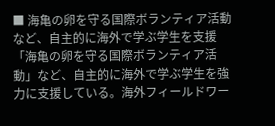■ 海亀の卵を守る国際ボランティア活動など、自主的に海外で学ぶ学生を支援
「海亀の卵を守る国際ボランティア活動」など、自主的に海外で学ぶ学生を強力に支援している。海外フィールドワー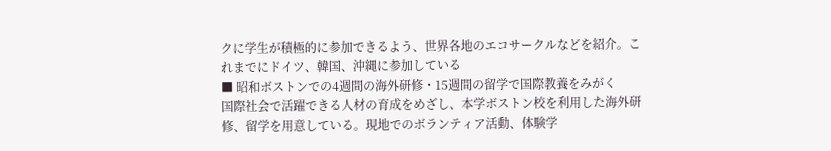クに学生が積極的に参加できるよう、世界各地のエコサークルなどを紹介。これまでにドイツ、韓国、沖縄に参加している
■ 昭和ボストンでの4週間の海外研修・15週間の留学で国際教養をみがく
国際社会で活躍できる人材の育成をめざし、本学ボストン校を利用した海外研修、留学を用意している。現地でのボランティア活動、体験学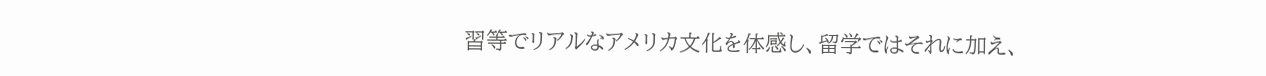習等でリアルなアメリカ文化を体感し、留学ではそれに加え、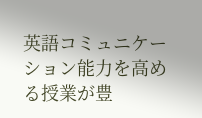英語コミュニケーション能力を高める授業が豊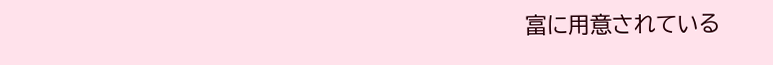富に用意されている